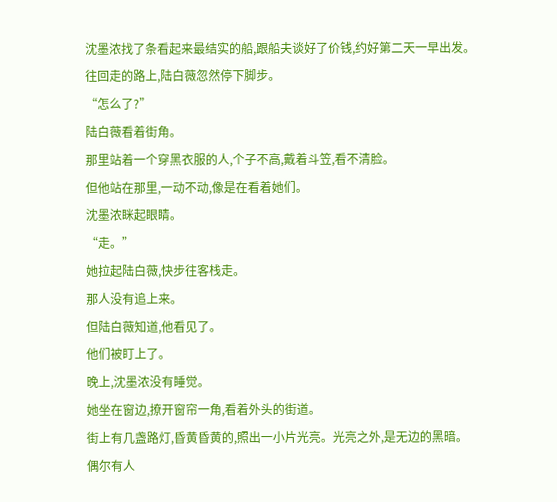沈墨浓找了条看起来最结实的船,跟船夫谈好了价钱,约好第二天一早出发。
往回走的路上,陆白薇忽然停下脚步。
“怎么了?”
陆白薇看着街角。
那里站着一个穿黑衣服的人,个子不高,戴着斗笠,看不清脸。
但他站在那里,一动不动,像是在看着她们。
沈墨浓眯起眼睛。
“走。”
她拉起陆白薇,快步往客栈走。
那人没有追上来。
但陆白薇知道,他看见了。
他们被盯上了。
晚上,沈墨浓没有睡觉。
她坐在窗边,撩开窗帘一角,看着外头的街道。
街上有几盏路灯,昏黄昏黄的,照出一小片光亮。光亮之外,是无边的黑暗。
偶尔有人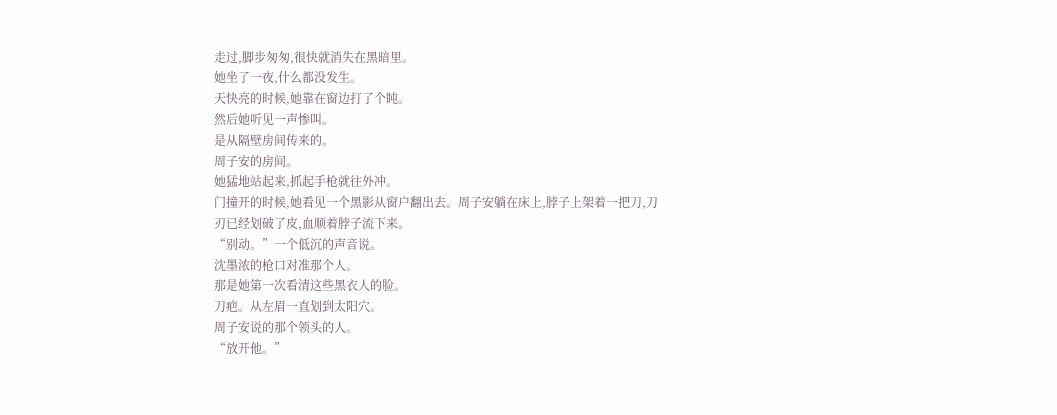走过,脚步匆匆,很快就消失在黑暗里。
她坐了一夜,什么都没发生。
天快亮的时候,她靠在窗边打了个盹。
然后她听见一声惨叫。
是从隔壁房间传来的。
周子安的房间。
她猛地站起来,抓起手枪就往外冲。
门撞开的时候,她看见一个黑影从窗户翻出去。周子安躺在床上,脖子上架着一把刀,刀刃已经划破了皮,血顺着脖子流下来。
“别动。”一个低沉的声音说。
沈墨浓的枪口对准那个人。
那是她第一次看清这些黑衣人的脸。
刀疤。从左眉一直划到太阳穴。
周子安说的那个领头的人。
“放开他。”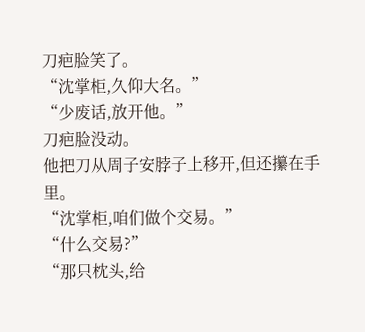刀疤脸笑了。
“沈掌柜,久仰大名。”
“少废话,放开他。”
刀疤脸没动。
他把刀从周子安脖子上移开,但还攥在手里。
“沈掌柜,咱们做个交易。”
“什么交易?”
“那只枕头,给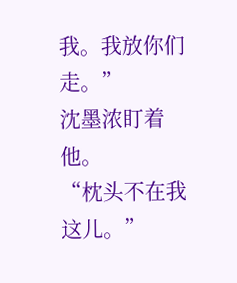我。我放你们走。”
沈墨浓盯着他。
“枕头不在我这儿。”